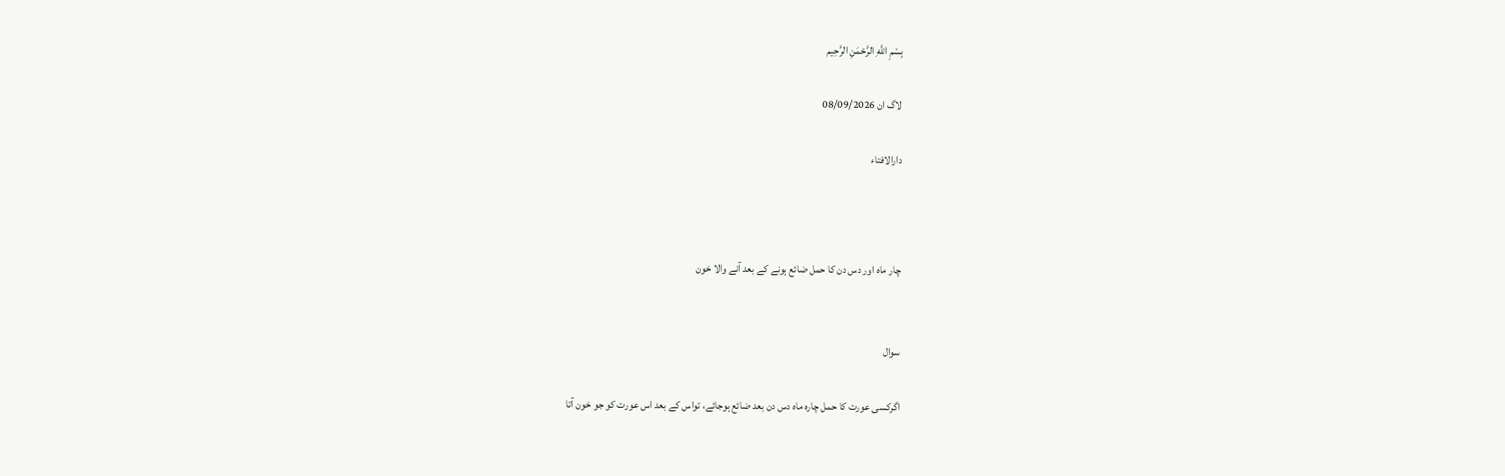بِسْمِ اللَّهِ الرَّحْمَنِ الرَّحِيم

لاگ ان 08/09/2026

دارالافتاء



چار ماہ اور دس دن کا حمل ضائع ہونے کے بعد آنے والا خون


سوال

اگرکسی عورت کا حمل چارہ ماہ دس دن بعد ضائع ہوجائے، تواس کے بعد اس عورت کو جو خون آتا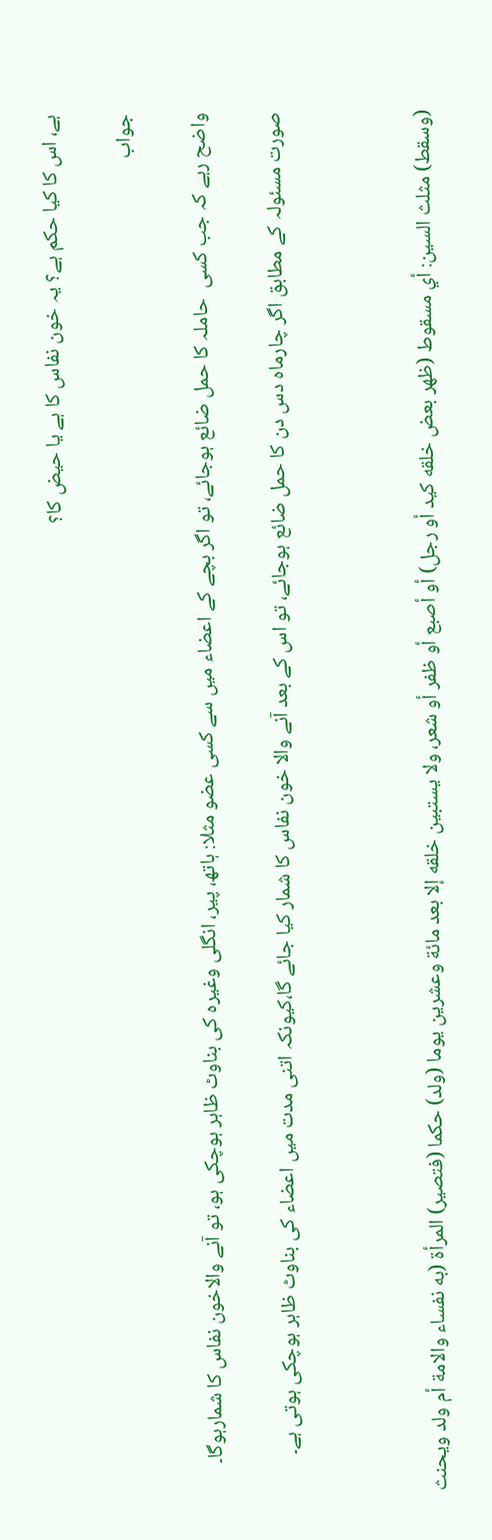ہے، اس کا کیا حکم ہے؟ یہ خون نفاس کا ہے یا حیض کا؟

جواب

واضح رہے کہ جب کسی  حاملہ کا حمل ضائع ہوجائے، تو اگر بچے کے اعضاء میں سے کسی عضو مثلا: ہاتھ، پیر، انگلی وغیرہ کی بناوٹ ظاہر ہوچکی ہو، تو آنے والاخون نفاس کا شمارہوگا۔

صورت مسئولہ کے مطابق اگر چارماہ دس دن کا حمل ضائع ہوجائے، تو اس کے بعد آنے والا خون نفاس کا شمار کیا جائے گا،کیونکہ اتنی مدت میں اعضاء کی بناوٹ ظاہر ہوچکی ہوتی ہے۔



(وسقط) مثلث السين: أي مسقوط (ظهر ‌بعض ‌خلقه كيد أو رجل) أو أصبع أو ظفر أو شعر، ولا يستبين خلقه إلا بعد مائة وعشرين يوما (ولد) حكما (فتصير) المرأة (به نفساء والامة أم ولد ويحنث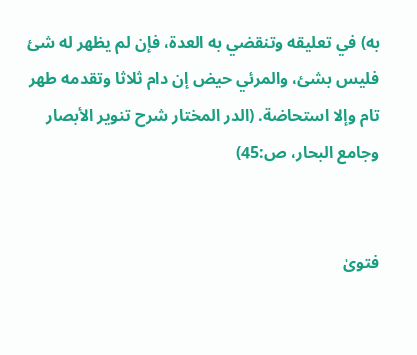به) في تعليقه وتنقضي به العدة، فإن لم يظهر له شئ فليس بشئ، والمرئي حيض إن دام ثلاثا وتقدمه طهر تام وإلا استحاضة. (الدر المختار شرح تنوير الأبصار وجامع البحار، ص:45)


فتویٰ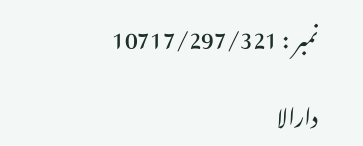نمبر : 10717/297/321

دارالا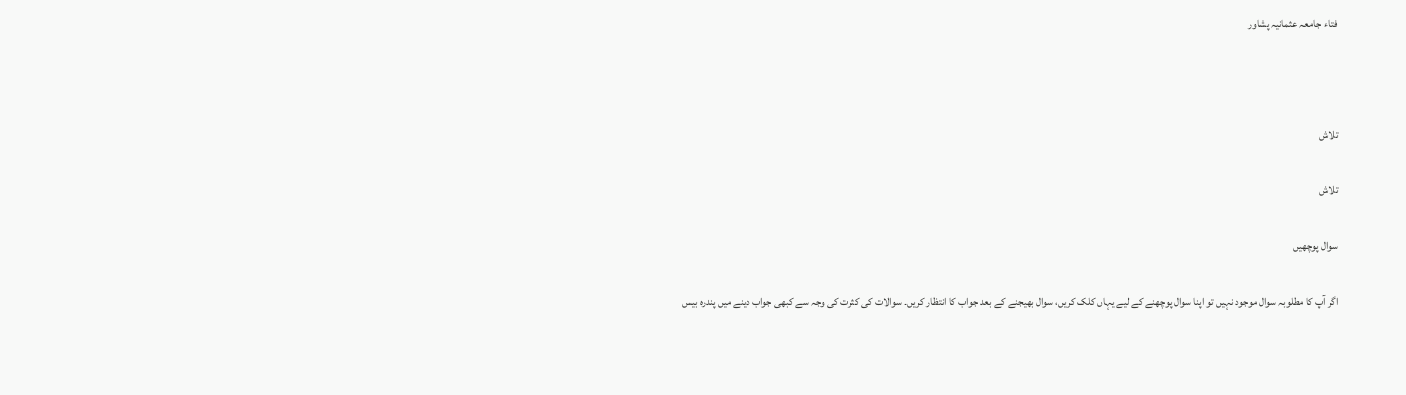فتاء جامعہ عثمانیہ پشاور



تلاش

تلاش

سوال پوچھیں

اگر آپ کا مطلوبہ سوال موجود نہیں تو اپنا سوال پوچھنے کے لیے یہاں کلک کریں، سوال بھیجنے کے بعد جواب کا انتظار کریں۔ سوالات کی کثرت کی وجہ سے کبھی جواب دینے میں پندرہ بیس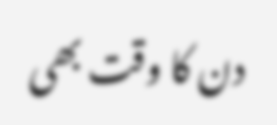دن کا وقت بھی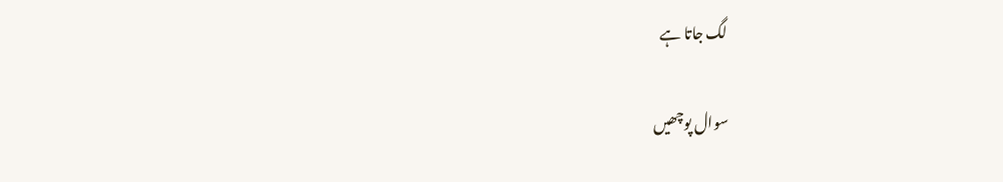لگ جاتا ہے

سوال پوچھیں